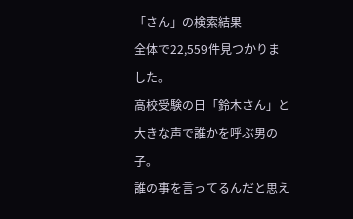「さん」の検索結果
全体で22,559件見つかりました。
高校受験の日「鈴木さん」と大きな声で誰かを呼ぶ男の子。
誰の事を言ってるんだと思え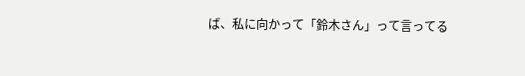ば、私に向かって「鈴木さん」って言ってる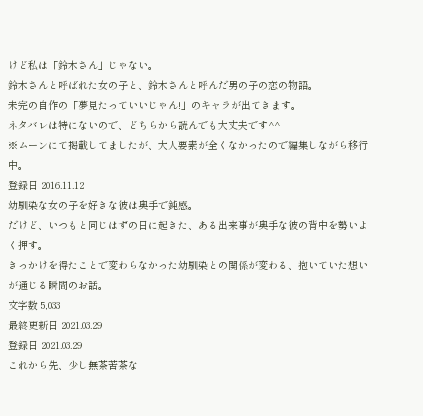けど私は「鈴木さん」じゃない。
鈴木さんと呼ばれた女の子と、鈴木さんと呼んだ男の子の恋の物語。
未完の自作の「夢見たっていいじゃん!」のキャラが出てきます。
ネタバレは特にないので、どちらから読んでも大丈夫です^^
※ムーンにて掲載してましたが、大人要素が全くなかったので編集しながら移行中。
登録日 2016.11.12
幼馴染な女の子を好きな彼は奥手で鈍感。
だけど、いつもと同じはずの日に起きた、ある出来事が奥手な彼の背中を勢いよく押す。
きっかけを得たことで変わらなかった幼馴染との関係が変わる、抱いていた想いが通じる瞬間のお話。
文字数 5,033
最終更新日 2021.03.29
登録日 2021.03.29
これから先、少し無茶苦茶な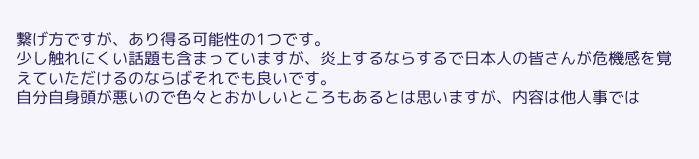繋げ方ですが、あり得る可能性の1つです。
少し触れにくい話題も含まっていますが、炎上するならするで日本人の皆さんが危機感を覚えていただけるのならばそれでも良いです。
自分自身頭が悪いので色々とおかしいところもあるとは思いますが、内容は他人事では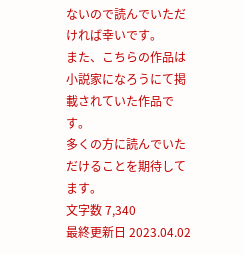ないので読んでいただければ幸いです。
また、こちらの作品は小説家になろうにて掲載されていた作品です。
多くの方に読んでいただけることを期待してます。
文字数 7,340
最終更新日 2023.04.02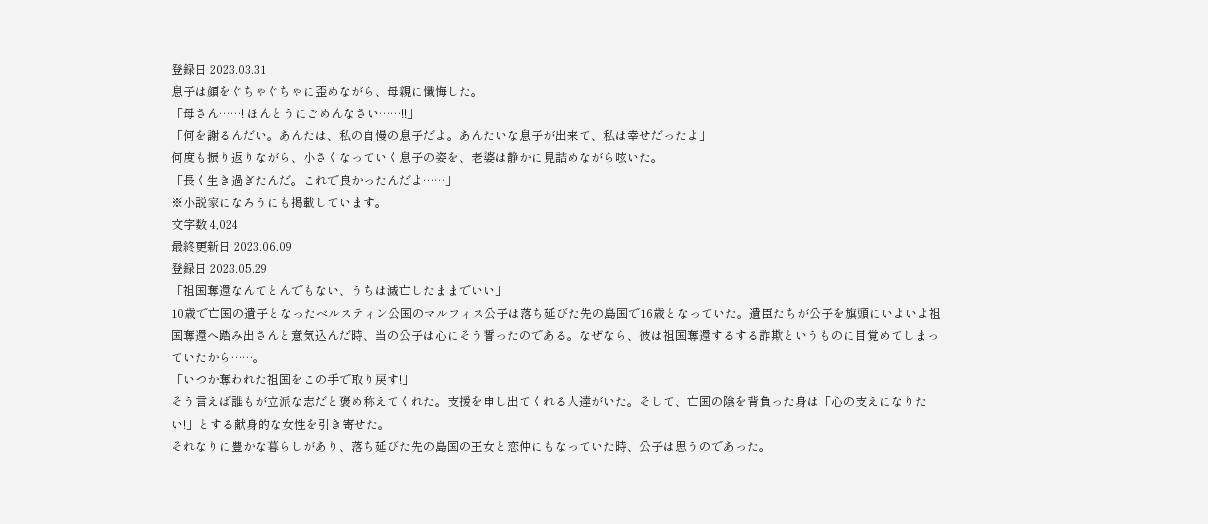登録日 2023.03.31
息子は顔をぐちゃぐちゃに歪めながら、母親に懺悔した。
「母さん……! ほんとうにごめんなさい……!!」
「何を謝るんだい。あんたは、私の自慢の息子だよ。あんたいな息子が出来て、私は幸せだったよ」
何度も振り返りながら、小さくなっていく息子の姿を、老婆は静かに見詰めながら呟いた。
「長く生き過ぎたんだ。これで良かったんだよ……」
※小説家になろうにも掲載しています。
文字数 4,024
最終更新日 2023.06.09
登録日 2023.05.29
「祖国奪還なんてとんでもない、うちは滅亡したままでいい」
10歳で亡国の遺子となったベルスティン公国のマルフィス公子は落ち延びた先の島国で16歳となっていた。遺臣たちが公子を旗頭にいよいよ祖国奪還へ踏み出さんと意気込んだ時、当の公子は心にそう誓ったのである。なぜなら、彼は祖国奪還するする詐欺というものに目覚めてしまっていたから……。
「いつか奪われた祖国をこの手で取り戻す!」
そう言えば誰もが立派な志だと褒め称えてくれた。支援を申し出てくれる人達がいた。そして、亡国の陰を背負った身は「心の支えになりたい!」とする献身的な女性を引き寄せた。
それなりに豊かな暮らしがあり、落ち延びた先の島国の王女と恋仲にもなっていた時、公子は思うのであった。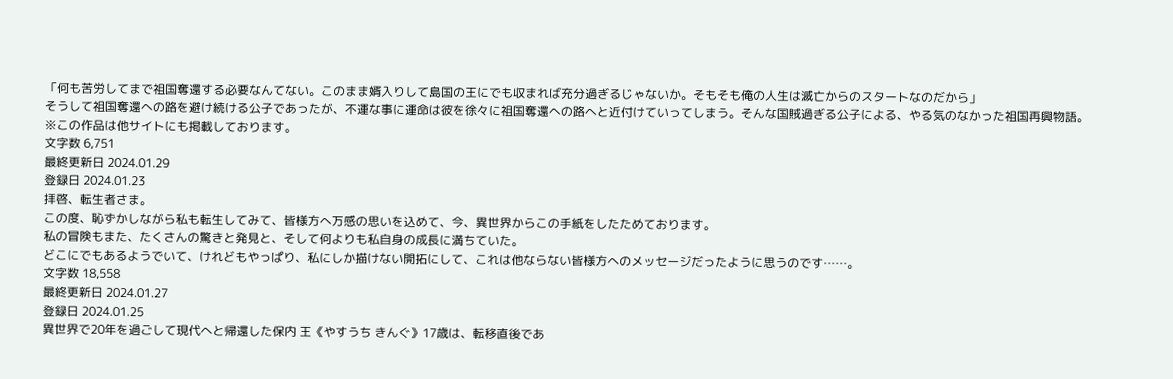「何も苦労してまで祖国奪還する必要なんてない。このまま婿入りして島国の王にでも収まれば充分過ぎるじゃないか。そもそも俺の人生は滅亡からのスタートなのだから」
そうして祖国奪還への路を避け続ける公子であったが、不運な事に運命は彼を徐々に祖国奪還への路へと近付けていってしまう。そんな国賊過ぎる公子による、やる気のなかった祖国再興物語。
※この作品は他サイトにも掲載しております。
文字数 6,751
最終更新日 2024.01.29
登録日 2024.01.23
拝啓、転生者さま。
この度、恥ずかしながら私も転生してみて、皆様方へ万感の思いを込めて、今、異世界からこの手紙をしたためております。
私の冒険もまた、たくさんの驚きと発見と、そして何よりも私自身の成長に満ちていた。
どこにでもあるようでいて、けれどもやっぱり、私にしか描けない開拓にして、これは他ならない皆様方へのメッセージだったように思うのです……。
文字数 18,558
最終更新日 2024.01.27
登録日 2024.01.25
異世界で20年を過ごして現代へと帰還した保内 王《やすうち きんぐ》17歳は、転移直後であ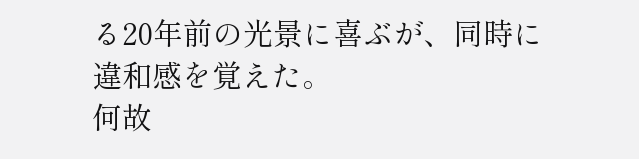る20年前の光景に喜ぶが、同時に違和感を覚えた。
何故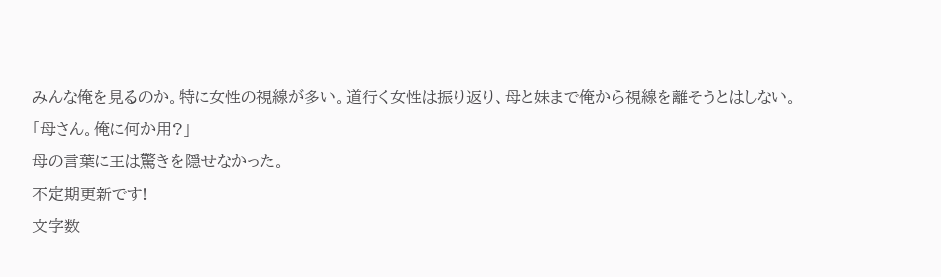みんな俺を見るのか。特に女性の視線が多い。道行く女性は振り返り、母と妹まで俺から視線を離そうとはしない。
「母さん。俺に何か用?」
母の言葉に王は驚きを隠せなかった。
不定期更新です!
文字数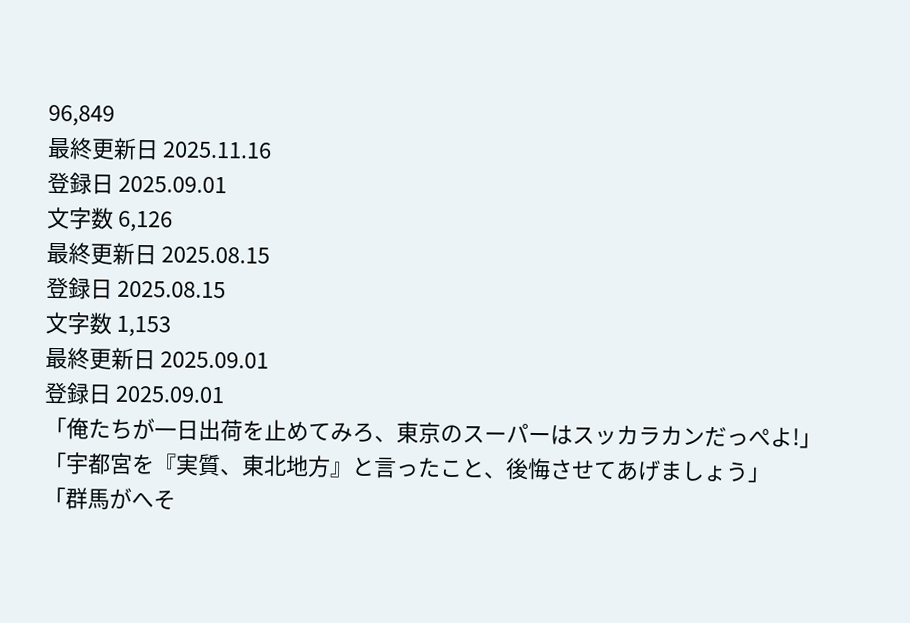96,849
最終更新日 2025.11.16
登録日 2025.09.01
文字数 6,126
最終更新日 2025.08.15
登録日 2025.08.15
文字数 1,153
最終更新日 2025.09.01
登録日 2025.09.01
「俺たちが一日出荷を止めてみろ、東京のスーパーはスッカラカンだっぺよ!」
「宇都宮を『実質、東北地方』と言ったこと、後悔させてあげましょう」
「群馬がへそ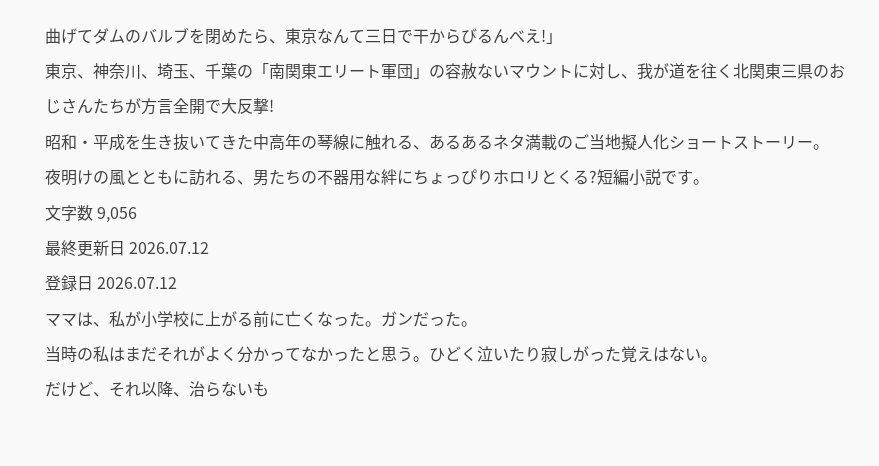曲げてダムのバルブを閉めたら、東京なんて三日で干からびるんべえ!」
東京、神奈川、埼玉、千葉の「南関東エリート軍団」の容赦ないマウントに対し、我が道を往く北関東三県のおじさんたちが方言全開で大反撃!
昭和・平成を生き抜いてきた中高年の琴線に触れる、あるあるネタ満載のご当地擬人化ショートストーリー。
夜明けの風とともに訪れる、男たちの不器用な絆にちょっぴりホロリとくる?短編小説です。
文字数 9,056
最終更新日 2026.07.12
登録日 2026.07.12
ママは、私が小学校に上がる前に亡くなった。ガンだった。
当時の私はまだそれがよく分かってなかったと思う。ひどく泣いたり寂しがった覚えはない。
だけど、それ以降、治らないも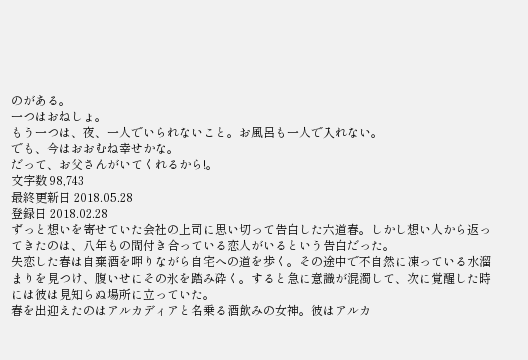のがある。
一つはおねしょ。
もう一つは、夜、一人でいられないこと。お風呂も一人で入れない。
でも、今はおおむね幸せかな。
だって、お父さんがいてくれるから!。
文字数 98,743
最終更新日 2018.05.28
登録日 2018.02.28
ずっと想いを寄せていた会社の上司に思い切って告白した六道春。しかし想い人から返ってきたのは、八年もの間付き合っている恋人がいるという告白だった。
失恋した春は自棄酒を呷りながら自宅への道を歩く。その途中で不自然に凍っている水溜まりを見つけ、腹いせにその氷を踏み砕く。すると急に意識が混濁して、次に覚醒した時には彼は見知らぬ場所に立っていた。
春を出迎えたのはアルカディアと名乗る酒飲みの女神。彼はアルカ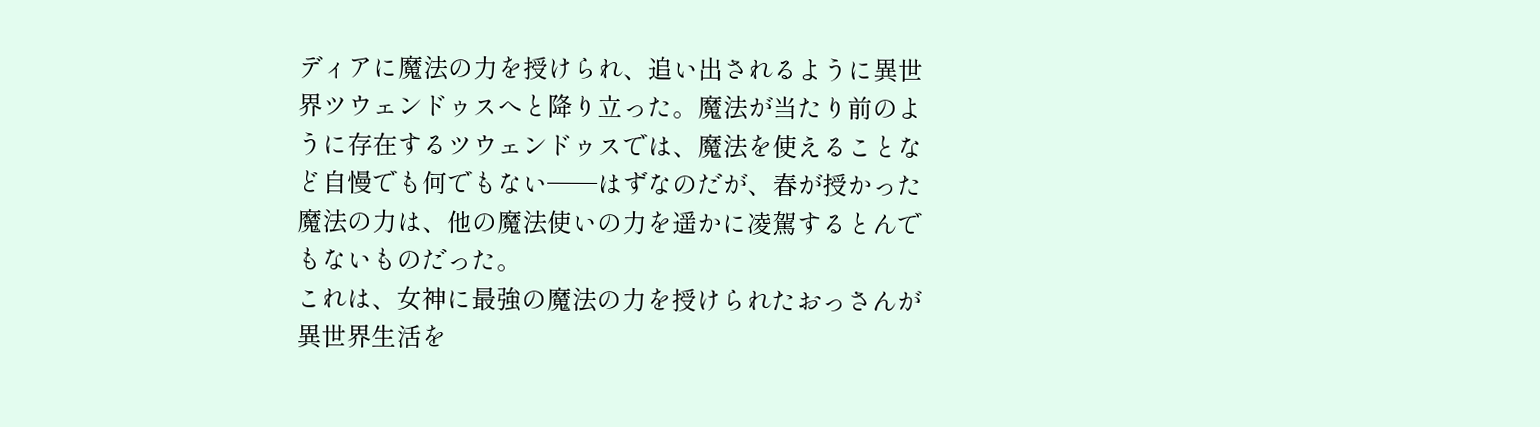ディアに魔法の力を授けられ、追い出されるように異世界ツウェンドゥスへと降り立った。魔法が当たり前のように存在するツウェンドゥスでは、魔法を使えることなど自慢でも何でもない──はずなのだが、春が授かった魔法の力は、他の魔法使いの力を遥かに凌駕するとんでもないものだった。
これは、女神に最強の魔法の力を授けられたおっさんが異世界生活を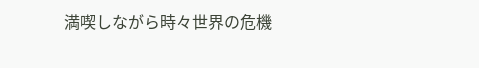満喫しながら時々世界の危機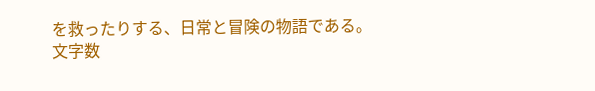を救ったりする、日常と冒険の物語である。
文字数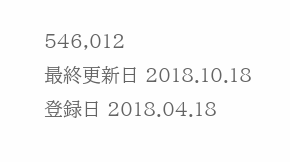546,012
最終更新日 2018.10.18
登録日 2018.04.18